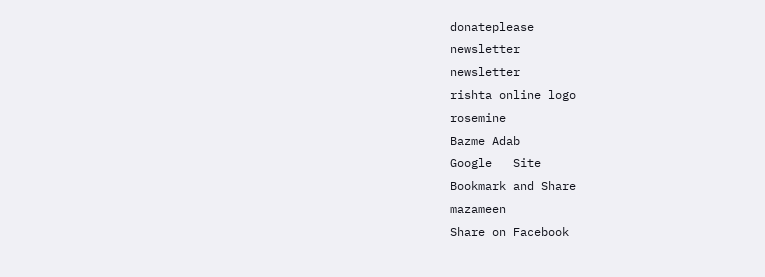donateplease
newsletter
newsletter
rishta online logo
rosemine
Bazme Adab
Google   Site
Bookmark and Share
mazameen
Share on Facebook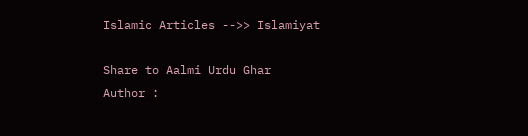Islamic Articles -->> Islamiyat

Share to Aalmi Urdu Ghar
Author :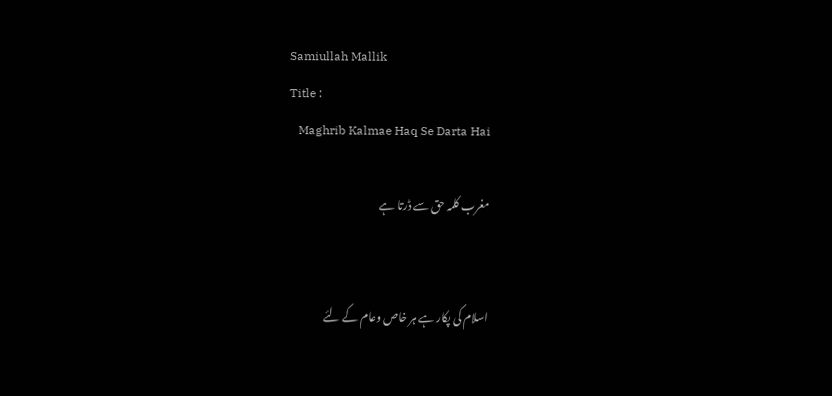Samiullah Mallik
Title :
   Maghrib Kalmae Haq Se Darta Hai

مغرب کلمہ حق سے ڈرتا ہے


اسلام کی پکار ہے ہر خاص وعام کے لئے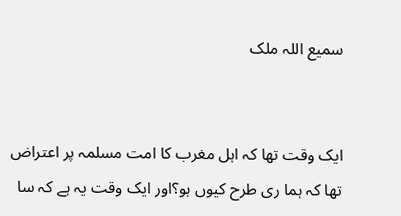سمیع اللہ ملک


ایک وقت تھا کہ اہل مغرب کا امت مسلمہ پر اعتراض تھا کہ ہما ری طرح کیوں ہو؟اور ایک وقت یہ ہے کہ سا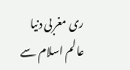ری مغربی دنیا عالم اسلام سے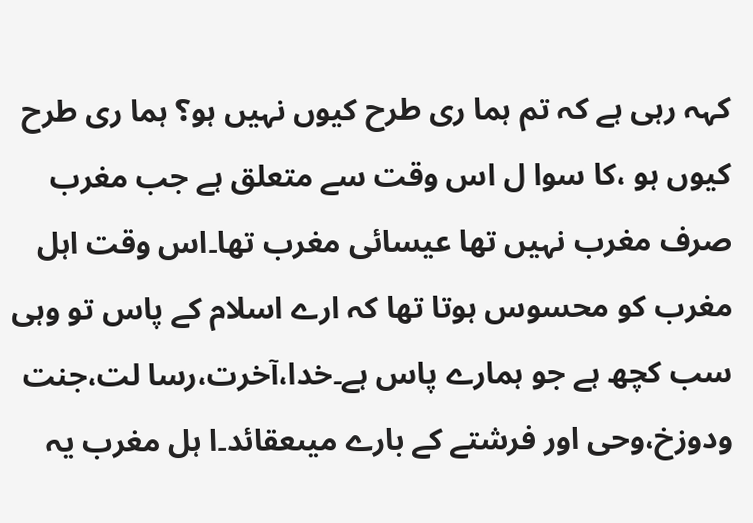کہہ رہی ہے کہ تم ہما ری طرح کیوں نہیں ہو؟ ہما ری طرح کیوں ہو ،کا سوا ل اس وقت سے متعلق ہے جب مغرب صرف مغرب نہیں تھا عیسائی مغرب تھا۔اس وقت اہل مغرب کو محسوس ہوتا تھا کہ ارے اسلام کے پاس تو وہی سب کچھ ہے جو ہمارے پاس ہے۔خدا،آخرت،رسا لت،جنت ودوزخ،وحی اور فرشتے کے بارے میںعقائد۔ا ہل مغرب یہ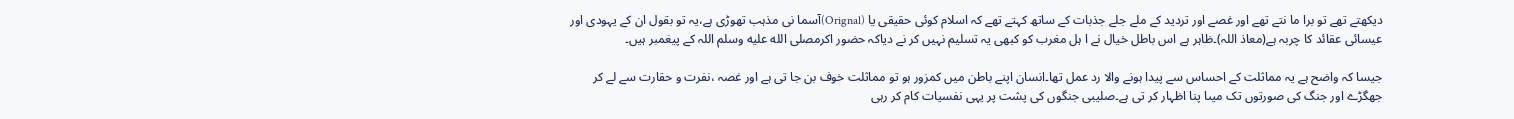دیکھتے تھے تو برا ما نتے تھے اور غصے اور تردید کے ملے جلے جذبات کے ساتھ کہتے تھے کہ اسلام کوئی حقیقی یا (Orignal)آسما نی مذہب تھوڑی ہے،یہ تو بقول ان کے یہودی اور عیسائی عقائد کا چربہ ہے(معاذ اللہ)۔ظاہر ہے اس باطل خیال نے ا ہل مغرب کو کبھی یہ تسلیم نہیں کر نے دیاکہ حضور اکرمصلى الله عليه وسلم اللہ کے پیغمبر ہیں۔

جیسا کہ واضح ہے یہ مماثلت کے احساس سے پیدا ہونے والا رد عمل تھا۔انسان اپنے باطن میں کمزور ہو تو مماثلت خوف بن جا تی ہے اور غصہ ،نفرت و حقارت سے لے کر جھگڑے اور جنگ کی صورتوں تک میںا پنا اظہار کر تی ہے۔صلیبی جنگوں کی پشت پر یہی نفسیات کام کر رہی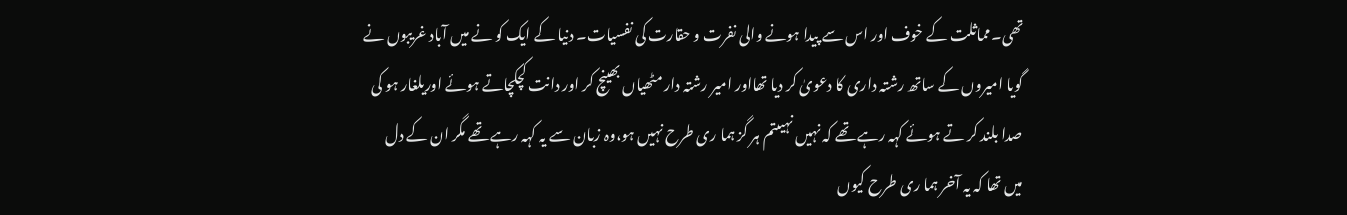تھی۔مماثلت کے خوف اور اس سے پیدا ہونے والی نفرت و حقارت کی نفسیات۔ دنیا کے ایک کو نے میں آباد غریبوں نے گویا امیروں کے ساتھ رشتہ داری کا دعویٰ کر دیا تھااور امیر رشتہ دار مٹھیاں بھینچ کر اور دانت کچکچاتے ہوئے اوریلغار ہو کی صدا بلند کر تے ہوئے کہہ رہے تھے کہ نہیں نہیںتم ہر گز ہما ری طرح نہیں ہو،وہ زبان سے یہ کہہ رہے تھے مگر ان کے دل میں تھا کہ یہ آخر ہما ری طرح کیوں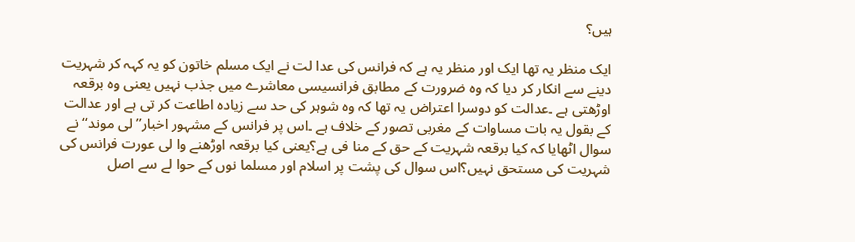ہیں؟

ایک منظر یہ تھا ایک اور منظر یہ ہے کہ فرانس کی عدا لت نے ایک مسلم خاتون کو یہ کہہ کر شہریت دینے سے انکار کر دیا کہ وہ ضرورت کے مطابق فرانسیسی معاشرے میں جذب نہیں یعنی وہ برقعہ اوڑھتی ہے ۔عدالت کو دوسرا اعتراض یہ تھا کہ وہ شوہر کی حد سے زیادہ اطاعت کر تی ہے اور عدالت کے بقول یہ بات مساوات کے مغربی تصور کے خلاف ہے ۔اس پر فرانس کے مشہور اخبار’’ لی موند‘‘ نے سوال اٹھایا کہ کیا برقعہ شہریت کے حق کے منا فی ہے؟یعنی کیا برقعہ اوڑھنے وا لی عورت فرانس کی شہریت کی مستحق نہیں؟اس سوال کی پشت پر اسلام اور مسلما نوں کے حوا لے سے اصل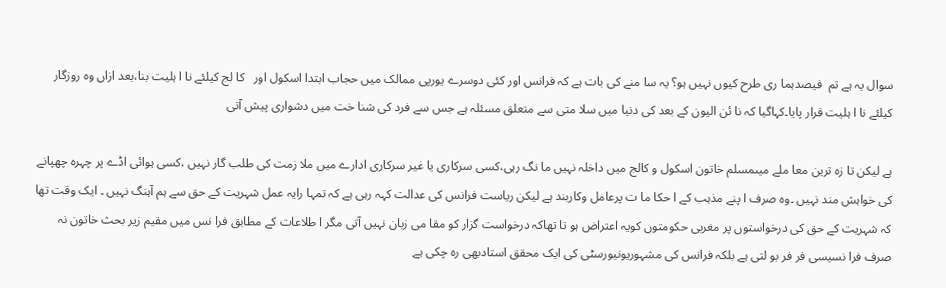سوال یہ ہے تم  فیصدہما ری طرح کیوں نہیں ہو؟ یہ سا منے کی بات ہے کہ فرانس اور کئی دوسرے یورپی ممالک میں حجاب ابتدا اسکول اور   کا لج کیلئے نا ا ہلیت بنا،بعد ازاں وہ روزگار کیلئے نا ا ہلیت قرار پایا۔کہاگیا کہ نا ئن الیون کے بعد کی دنیا میں سلا متی سے متعلق مسئلہ ہے جس سے فرد کی شنا خت میں دشواری پیش آتی

ہے لیکن تا زہ ترین معا ملے میںمسلم خاتون اسکول و کالج میں داخلہ نہیں ما نگ رہی،کسی سرکاری یا غیر سرکاری ادارے میں ملا زمت کی طلب گار نہیں ،کسی ہوائی اڈے پر چہرہ چھپانے کی خواہش مند نہیں ۔وہ صرف ا پنے مذہب کے ا حکا ما ت پرعامل وکاربند ہے لیکن ریاست فرانس کی عدالت کہہ رہی ہے کہ تمہا رایہ عمل شہریت کے حق سے ہم آہنگ نہیں ۔ ایک وقت تھا کہ شہریت کے حق کی درخواستوں پر مغربی حکومتوں کویہ اعتراض ہو تا تھاکہ درخواست گزار کو مقا می زبان نہیں آتی مگر ا طلاعات کے مطابق فرا نس میں مقیم زیر بحث خاتون نہ صرف فرا نسیسی فر فر بو لتی ہے بلکہ فرانس کی مشہوریونیورسٹی کی ایک محقق استادبھی رہ چکی ہے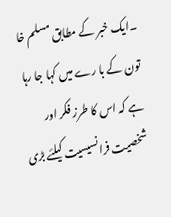۔ایک خبر کے مطابق مسلم خا تون کے با رے میں کہا جا رہا ہے کہ اس کا طرز فکر اور شخصیت فرانسیسیت کیلئے بڑی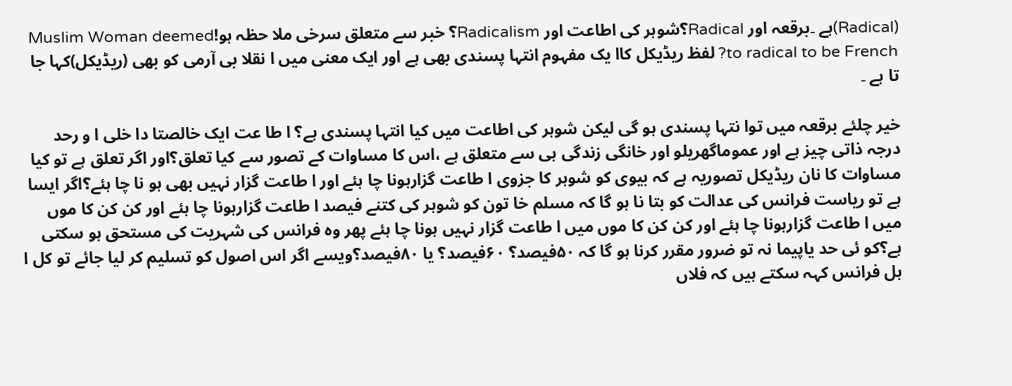(Radical)ہے ۔برقعہ اور Radical؟شوہر کی اطاعت اور Radicalism؟ خبر سے متعلق سرخی ملا حظہ ہو!Muslim Woman deemed to radical to be French? لفظ ریڈیکل کاا یک مفہوم انتہا پسندی بھی ہے اور ایک معنی میں ا نقلا بی آرمی کو بھی (ریڈیکل)کہا جا تا ہے ۔

خیر چلئے برقعہ میں توا نتہا پسندی ہو گی لیکن شوہر کی اطاعت میں کیا انتہا پسندی ہے؟ ا طا عت ایک خالصتا دا خلی ا و رحد درجہ ذاتی چیز ہے اور عموماگھریلو اور خانگی زندگی ہی سے متعلق ہے ،اس کا مساوات کے تصور سے کیا تعلق؟اور اگر تعلق ہے تو کیا مساوات کا نان ریڈیکل تصوریہ ہے کہ بیوی کو شوہر کا جزوی ا طاعت گزارہونا چا ہئے اور ا طاعت گزار نہیں بھی ہو نا چا ہئے؟اگر ایسا ہے تو ریاست فرانس کی عدالت کو بتا نا ہو گا کہ مسلم خا تون کو شوہر کی کتنے فیصد ا طاعت گزارہونا چا ہئے اور کن کن کا موں میں ا طاعت گزارہونا چا ہئے اور کن کن کا موں میں ا طاعت گزار نہیں ہونا چا ہئے پھر وہ فرانس کی شہریت کی مستحق ہو سکتی ہے؟کو ئی حد یاپیما نہ تو ضرور مقرر کرنا ہو گا کہ ۵۰فیصد؟ ۶۰فیصد؟ یا ۸۰فیصد؟ویسے اگر اس اصول کو تسلیم کر لیا جائے تو کل ا ہل فرانس کہہ سکتے ہیں کہ فلاں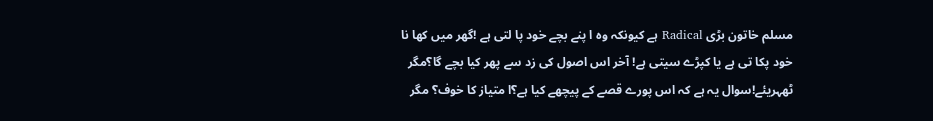مسلم خاتون بڑی Radical ہے کیونکہ وہ ا پنے بچے خود پا لتی ہے !گھر میں کھا نا خود پکا تی ہے یا کپڑے سیتی ہے! آخر اس اصول کی زد سے پھر کیا بچے گا؟مگر ٹھہریئے!سوال یہ ہے کہ اس پورے قصے کے پیچھے کیا ہے؟ا متیاز کا خوف؟ مگر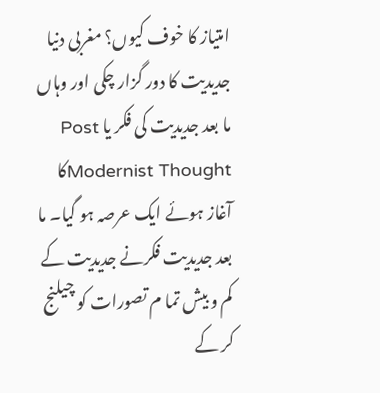امتیاز کا خوف کیوں؟ مغربی دنیا جدیدیت کا دور گزار چکی اور وہاں ما بعد جدیدیت کی فکر یا Post Modernist Thoughtکا آغاز ہوئے ایک عرصہ ہو گیا۔ ما بعد جدیدیت فکرنے جدیدیت کے کم و بیش تما م تصورات کو چیلنج کر کے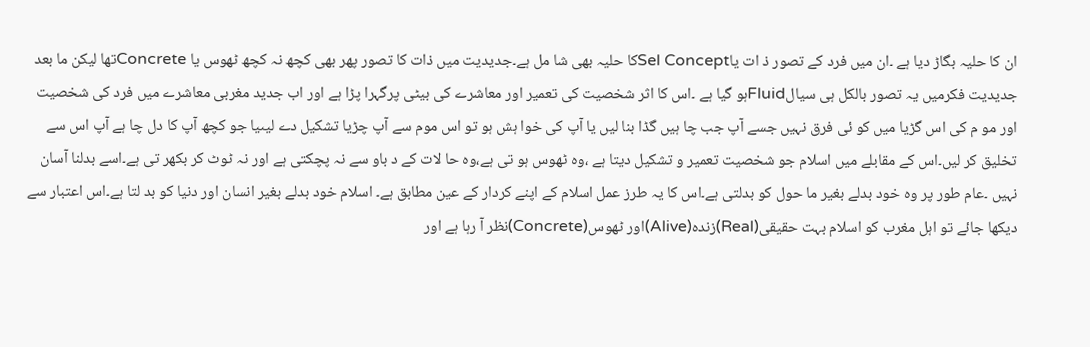ان کا حلیہ بگاڑ دیا ہے ۔ان میں فرد کے تصور ذ ات یاSel Conceptکا حلیہ بھی شا مل ہے۔جدیدیت میں ذات کا تصور پھر بھی کچھ نہ کچھ ٹھوس یا Concreteتھا لیکن ما بعد جدیدیت فکرمیں یہ تصور بالکل ہی سیالFluidہو گیا ہے ۔اس کا اثر شخصیت کی تعمیر اور معاشرے کی بیٹی پرگہرا پڑا ہے اور اب جدید مغربی معاشرے میں فرد کی شخصیت اور مو م کی اس گڑیا میں کو ئی فرق نہیں جسے آپ جب چا ہیں گڈا بنا لیں یا آپ کی خوا ہش ہو تو اس موم سے آپ چڑیا تشکیل دے لیںیا جو کچھ آپ کا دل چا ہے آپ اس سے تخلیق کر لیں۔اس کے مقابلے میں اسلام جو شخصیت تعمیر و تشکیل دیتا ہے ،وہ ٹھوس ہو تی ہے،وہ حا لات کے د باو سے نہ پچکتی ہے اور نہ ٹوٹ کر بکھر تی ہے۔اسے بدلنا آسان نہیں ۔عام طور پر وہ خود بدلے بغیر ما حول کو بدلتی ہے۔اس کا یہ طرز عمل اسلام کے اپنے کردار کے عین مطابق ہے۔ اسلام خود بدلے بغیر انسان اور دنیا کو بد لتا ہے۔اس اعتبار سے دیکھا جائے تو اہل مغرب کو اسلام بہت حقیقی(Real)زندہ(Alive)اور ٹھوس(Concrete)نظر آ رہا ہے اور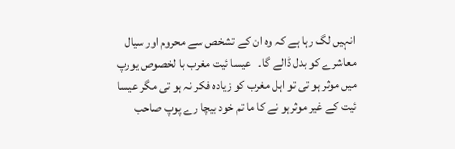انہیں لگ رہا ہے کہ وہ ان کے تشخص سے محروم اور سیال معاشرے کو بدل ڈالے گا۔   عیسا ئیت مغرب با لخصوص یورپ میں موثر ہو تی تو اہل مغرب کو زیادہ فکر نہ ہو تی مگر عیسا ئیت کے غیر موثرہو نے کا ما تم خود بیچا رے پوپ صاحب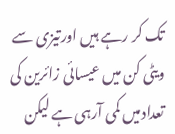تک کر رہے ہیں اورتیزی سے ویٹی کن میں عیسائی زائرین کی تعدادمیں کمی آرہی ہے لیکن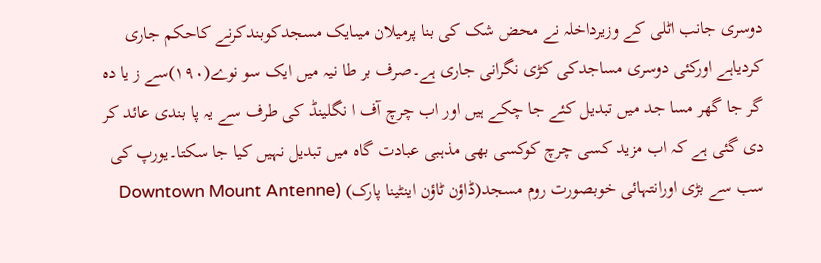دوسری جانب اٹلی کے وزیرداخلہ نے محض شک کی بنا پرمیلان میںایک مسجدکوبندکرنے کاحکم جاری کردیاہے اورکئی دوسری مساجدکی کڑی نگرانی جاری ہے۔صرف بر طا نیہ میں ایک سو نوے(۱۹۰)سے ز یا دہ گر جا گھر مسا جد میں تبدیل کئے جا چکے ہیں اور اب چرچ آف ا نگلینڈ کی طرف سے یہ پا بندی عائد کر دی گئی ہے کہ اب مزید کسی چرچ کوکسی بھی مذہبی عبادت گاہ میں تبدیل نہیں کیا جا سکتا۔یورپ کی سب سے بڑی اورانتہائی خوبصورت روم مسجد(ڈاؤن ٹاؤن اینٹینا پارک) (Downtown Mount Antenne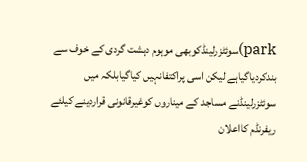park)سوئٹزرلینڈکوبھی موہوم دہشت گردی کے خوف سے بندکردیاگیاہے لیکن اسی پراکتفانہیں کیاگیابلکہ میں سوئٹزرلینڈنے مساجد کے میناروں کوغیرقانونی قراردینے کیلئے ریفرنڈم کااعلان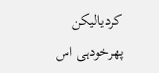کردیالیکن پھرخودہی اس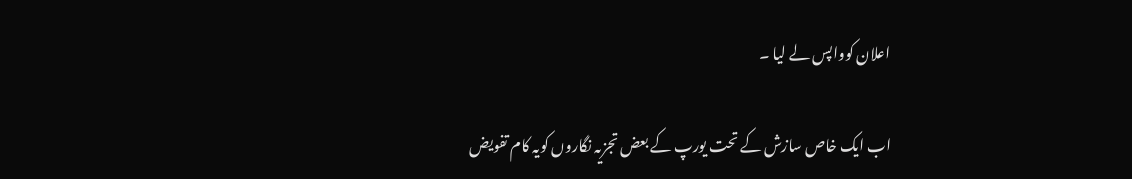اعلان کوواپس لے لیا ۔

اب ایک خاص سازش کے تحت یورپ کے بعض تجزیہ نگاروں کویہ کام تفویض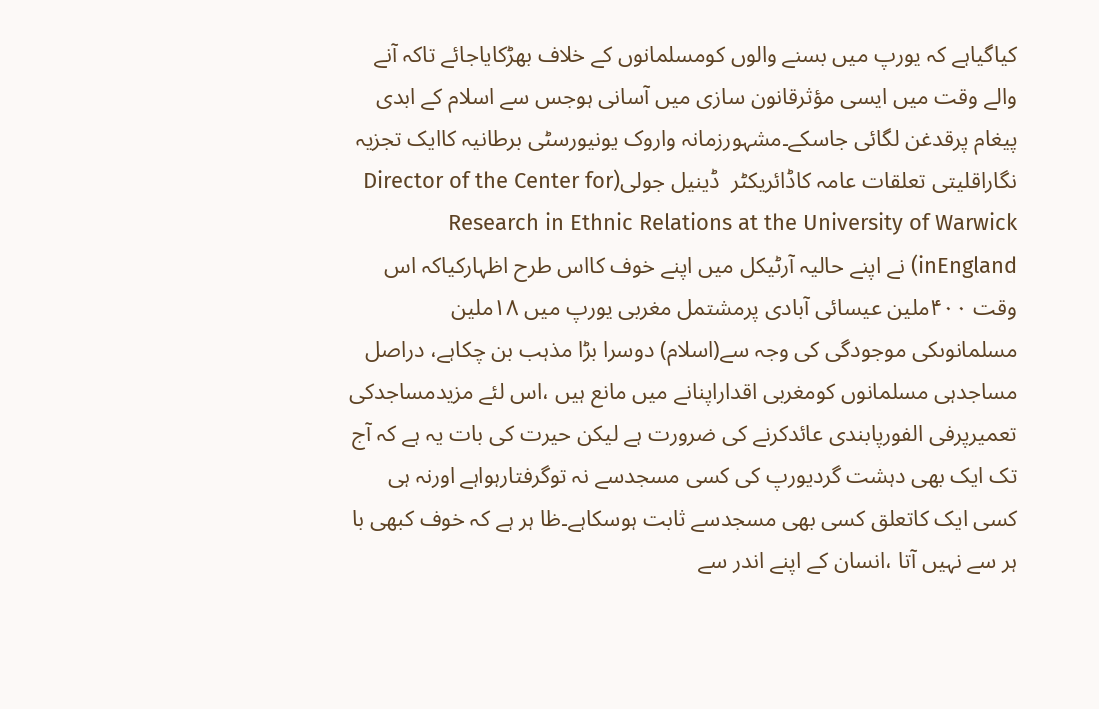کیاگیاہے کہ یورپ میں بسنے والوں کومسلمانوں کے خلاف بھڑکایاجائے تاکہ آنے والے وقت میں ایسی مؤثرقانون سازی میں آسانی ہوجس سے اسلام کے ابدی پیغام پرقدغن لگائی جاسکے۔مشہورزمانہ واروک یونیورسٹی برطانیہ کاایک تجزیہ نگاراقلیتی تعلقات عامہ کاڈائریکٹر  ڈینیل جولی(Director of the Center for Research in Ethnic Relations at the University of Warwick inEngland) نے اپنے حالیہ آرٹیکل میں اپنے خوف کااس طرح اظہارکیاکہ اس وقت ۴۰۰ملین عیسائی آبادی پرمشتمل مغربی یورپ میں ۱۸ملین مسلمانوںکی موجودگی کی وجہ سے(اسلام) دوسرا بڑا مذہب بن چکاہے، دراصل مساجدہی مسلمانوں کومغربی اقداراپنانے میں مانع ہیں ،اس لئے مزیدمساجدکی تعمیرپرفی الفورپابندی عائدکرنے کی ضرورت ہے لیکن حیرت کی بات یہ ہے کہ آج تک ایک بھی دہشت گردیورپ کی کسی مسجدسے نہ توگرفتارہواہے اورنہ ہی کسی ایک کاتعلق کسی بھی مسجدسے ثابت ہوسکاہے۔ظا ہر ہے کہ خوف کبھی با ہر سے نہیں آتا ،انسان کے اپنے اندر سے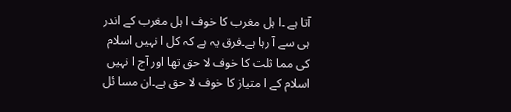آتا ہے ۔ا ہل مغرب کا خوف ا ہل مغرب کے اندر ہی سے آ رہا ہے۔فرق یہ ہے کہ کل ا نہیں اسلام کی مما ثلت کا خوف لا حق تھا اور آج ا نہیں اسلام کے ا متیاز کا خوف لا حق ہے۔ان مسا ئل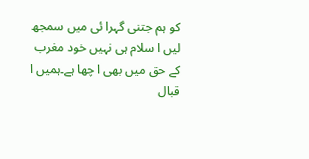کو ہم جتنی گہرا ئی میں سمجھ لیں ا سلام ہی نہیں خود مغرب کے حق میں بھی ا چھا ہے۔ہمیں ا قبال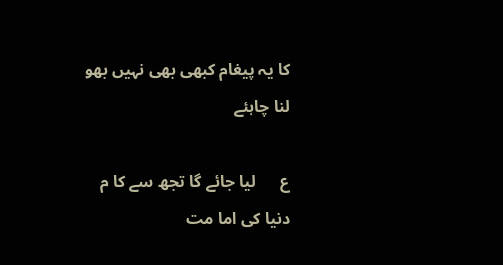کا یہ پیغام کبھی بھی نہیں بھو لنا چاہئے

ع      لیا جائے گا تجھ سے کا م دنیا کی اما مت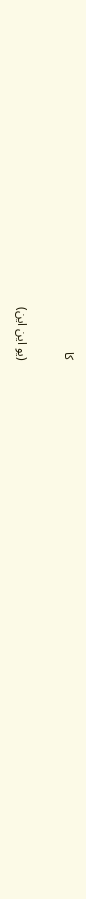کا

(یو این این)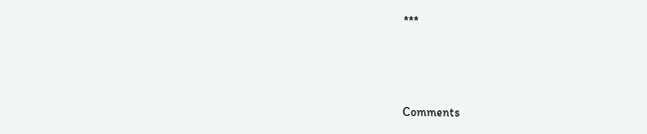***



Comments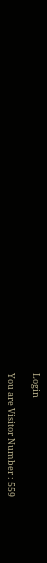Login

You are Visitor Number : 559